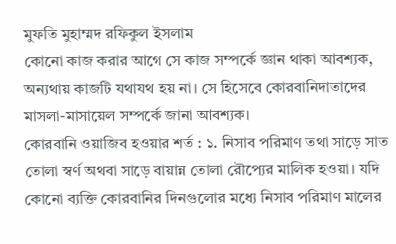মুফতি মুহাম্মদ রফিকুল ইসলাম
কোনো কাজ করার আগে সে কাজ সম্পর্কে জ্ঞান থাকা আবশ্যক, অন্যথায় কাজটি যথাযথ হয় না। সে হিসেবে কোরবানিদাতাদের মাসলা-মাসায়েল সম্পর্কে জানা আবশ্যক।
কোরবানি ওয়াজিব হওয়ার শর্ত : ১. নিসাব পরিমাণ তথা সাড়ে সাত তোলা স্বর্ণ অথবা সাড়ে বায়ান্ন তোলা রৌপ্যের মালিক হওয়া। যদি কোনো ব্যক্তি কোরবানির দিনগুলোর মধ্যে নিসাব পরিমাণ মালের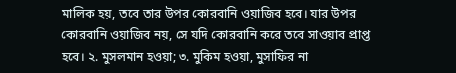মালিক হয়, তবে তার উপর কোরবানি ওয়াজিব হবে। যার উপর কোরবানি ওয়াজিব নয়, সে যদি কোরবানি করে তবে সাওয়াব প্রাপ্ত হবে। ২. মুসলমান হওয়া; ৩. মুকিম হওয়া, মুসাফির না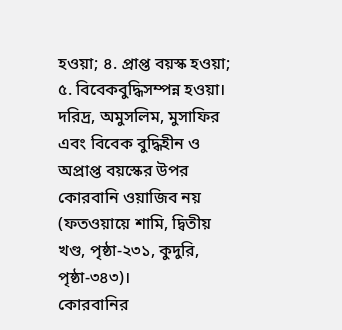হওয়া; ৪. প্রাপ্ত বয়স্ক হওয়া; ৫. বিবেকবুদ্ধিসম্পন্ন হওয়া। দরিদ্র, অমুসলিম, মুসাফির এবং বিবেক বুদ্ধিহীন ও অপ্রাপ্ত বয়স্কের উপর কোরবানি ওয়াজিব নয় (ফতওয়ায়ে শামি, দ্বিতীয় খণ্ড, পৃষ্ঠা-২৩১, কুদুরি, পৃষ্ঠা-৩৪৩)।
কোরবানির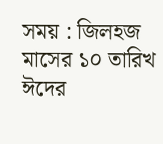সময় : জিলহজ মাসের ১০ তারিখ ঈদের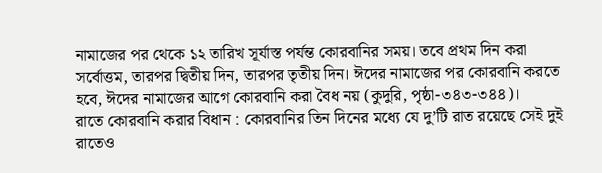নামাজের পর থেকে ১২ তারিখ সূর্যাস্ত পর্যন্ত কোরবানির সময়। তবে প্রথম দিন করা সর্বোত্তম, তারপর দ্বিতীয় দিন, তারপর তৃতীয় দিন। ঈদের নামাজের পর কোরবানি করতে হবে, ঈদের নামাজের আগে কোরবানি করা বৈধ নয় (কুদুরি, পৃষ্ঠা-৩৪৩-৩৪৪)।
রাতে কোরবানি করার বিধান : কোরবানির তিন দিনের মধ্যে যে দু’টি রাত রয়েছে সেই দুই রাতেও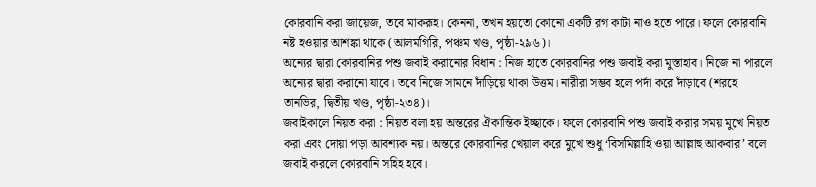কোরবানি করা জায়েজ, তবে মাকরূহ। কেননা, তখন হয়তো কোনো একটি রগ কাটা নাও হতে পারে। ফলে কোরবানি নষ্ট হওয়ার আশঙ্কা থাকে (আলমগিরি, পঞ্চম খণ্ড, পৃষ্ঠা-২৯৬)।
অন্যের দ্বারা কোরবানির পশু জবাই করানোর বিধান : নিজ হাতে কোরবানির পশু জবাই করা মুস্তাহাব। নিজে না পারলে অন্যের দ্বারা করানো যাবে। তবে নিজে সামনে দাঁড়িয়ে থাকা উত্তম। নারীরা সম্ভব হলে পর্দা করে দাঁড়াবে (শরহে তানভির, দ্বিতীয় খণ্ড, পৃষ্ঠা-২৩৪)।
জবাইকালে নিয়ত করা : নিয়ত বলা হয় অন্তরের ঐকান্তিক ইচ্ছাকে। ফলে কোরবানি পশু জবাই করার সময় মুখে নিয়ত করা এবং দোয়া পড়া আবশ্যক নয়। অন্তরে কোরবানির খেয়াল করে মুখে শুধু ‘বিসমিল্লাহি ওয়া আল্লাহু আকবার’ বলে জবাই করলে কোরবানি সহিহ হবে।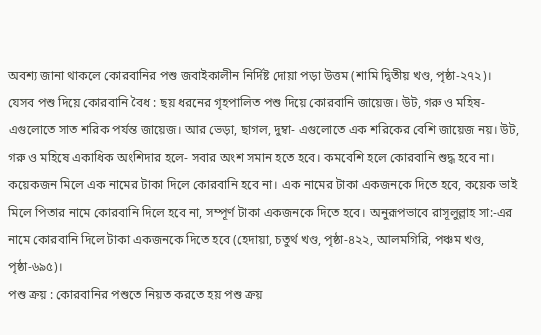অবশ্য জানা থাকলে কোরবানির পশু জবাইকালীন নির্দিষ্ট দোয়া পড়া উত্তম (শামি দ্বিতীয় খণ্ড, পৃষ্ঠা-২৭২)।
যেসব পশু দিয়ে কোরবানি বৈধ : ছয় ধরনের গৃহপালিত পশু দিয়ে কোরবানি জায়েজ। উট, গরু ও মহিষ- এগুলোতে সাত শরিক পর্যন্ত জায়েজ। আর ভেড়া, ছাগল, দুম্বা- এগুলোতে এক শরিকের বেশি জায়েজ নয়। উট, গরু ও মহিষে একাধিক অংশিদার হলে- সবার অংশ সমান হতে হবে। কমবেশি হলে কোরবানি শুদ্ধ হবে না। কয়েকজন মিলে এক নামের টাকা দিলে কোরবানি হবে না। এক নামের টাকা একজনকে দিতে হবে, কয়েক ভাই মিলে পিতার নামে কোরবানি দিলে হবে না, সম্পূর্ণ টাকা একজনকে দিতে হবে। অনুরূপভাবে রাসূলুল্লাহ সা:-এর নামে কোরবানি দিলে টাকা একজনকে দিতে হবে (হেদায়া, চতুর্থ খণ্ড, পৃষ্ঠা-৪২২, আলমগিরি, পঞ্চম খণ্ড, পৃষ্ঠা-৬৯৫)।
পশু ক্রয় : কোরবানির পশুতে নিয়ত করতে হয় পশু ক্রয়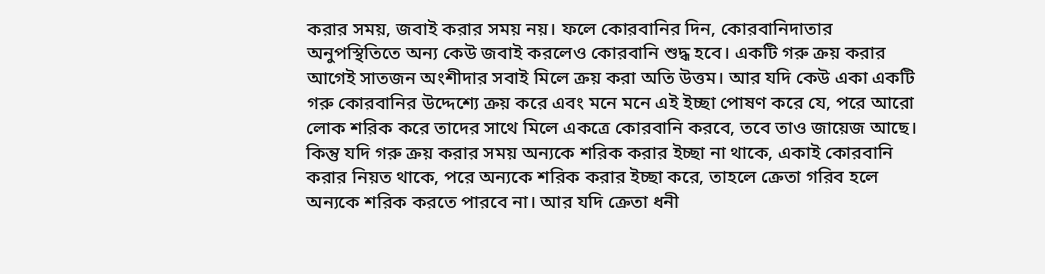করার সময়, জবাই করার সময় নয়। ফলে কোরবানির দিন, কোরবানিদাতার অনুপস্থিতিতে অন্য কেউ জবাই করলেও কোরবানি শুদ্ধ হবে। একটি গরু ক্রয় করার আগেই সাতজন অংশীদার সবাই মিলে ক্রয় করা অতি উত্তম। আর যদি কেউ একা একটি গরু কোরবানির উদ্দেশ্যে ক্রয় করে এবং মনে মনে এই ইচ্ছা পোষণ করে যে, পরে আরো লোক শরিক করে তাদের সাথে মিলে একত্রে কোরবানি করবে, তবে তাও জায়েজ আছে। কিন্তু যদি গরু ক্রয় করার সময় অন্যকে শরিক করার ইচ্ছা না থাকে, একাই কোরবানি করার নিয়ত থাকে, পরে অন্যকে শরিক করার ইচ্ছা করে, তাহলে ক্রেতা গরিব হলে অন্যকে শরিক করতে পারবে না। আর যদি ক্রেতা ধনী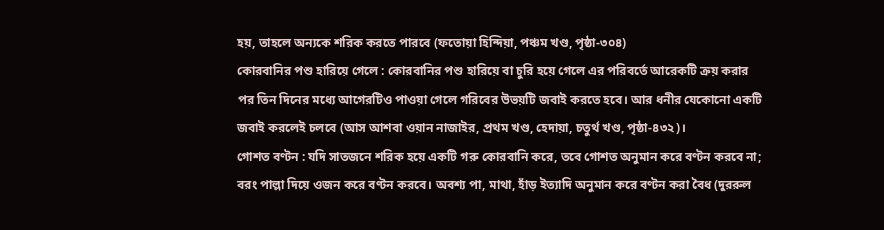হয়, তাহলে অন্যকে শরিক করতে পারবে (ফতোয়া হিন্দিয়া, পঞ্চম খণ্ড, পৃষ্ঠা-৩০৪)
কোরবানির পশু হারিয়ে গেলে : কোরবানির পশু হারিয়ে বা চুরি হয়ে গেলে এর পরিবর্তে আরেকটি ক্রয় করার পর তিন দিনের মধ্যে আগেরটিও পাওয়া গেলে গরিবের উভয়টি জবাই করতে হবে। আর ধনীর যেকোনো একটি জবাই করলেই চলবে (আস আশবা ওয়ান নাজাইর, প্রথম খণ্ড, হেদায়া, চতুর্থ খণ্ড, পৃষ্ঠা-৪৩২)।
গোশত বণ্টন : যদি সাতজনে শরিক হয়ে একটি গরু কোরবানি করে, তবে গোশত অনুমান করে বণ্টন করবে না; বরং পাল্লা দিয়ে ওজন করে বণ্টন করবে। অবশ্য পা, মাথা, হাঁড় ইত্যাদি অনুমান করে বণ্টন করা বৈধ (দুররুল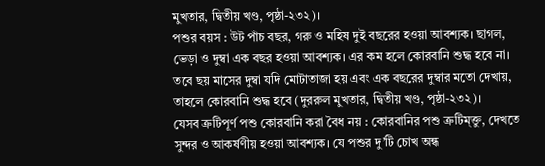মুখতার, দ্বিতীয় খণ্ড, পৃষ্ঠা-২৩২)।
পশুর বয়স : উট পাঁচ বছর, গরু ও মহিষ দুই বছরের হওয়া আবশ্যক। ছাগল, ভেড়া ও দুম্বা এক বছর হওয়া আবশ্যক। এর কম হলে কোরবানি শুদ্ধ হবে না। তবে ছয় মাসের দুম্বা যদি মোটাতাজা হয় এবং এক বছরের দুম্বার মতো দেখায়, তাহলে কোরবানি শুদ্ধ হবে (দুররুল মুখতার, দ্বিতীয় খণ্ড, পৃষ্ঠা-২৩২)।
যেসব ত্রুটিপূর্ণ পশু কোরবানি করা বৈধ নয় : কোরবানির পশু ত্রুটিম্ক্তু, দেখতে সুন্দর ও আকর্ষণীয় হওয়া আবশ্যক। যে পশুর দু’টি চোখ অন্ধ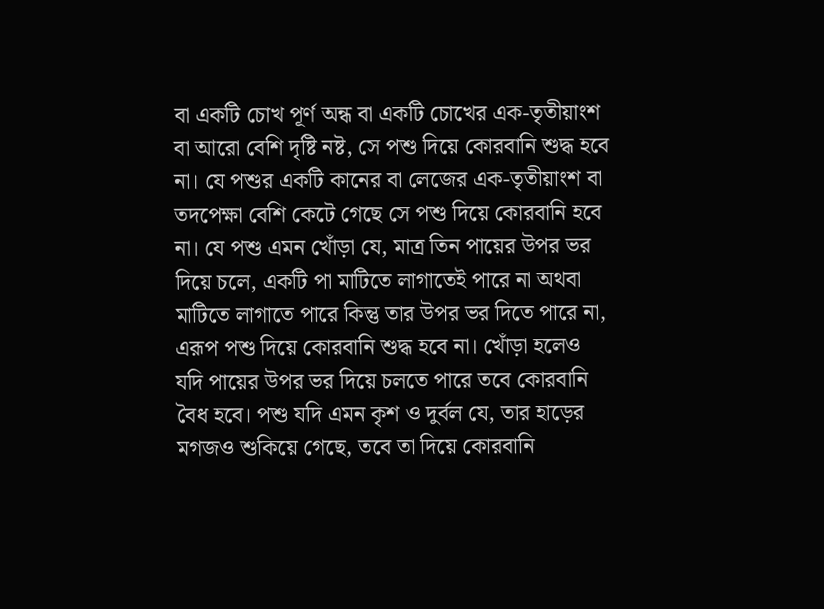বা একটি চোখ পূর্ণ অন্ধ বা একটি চোখের এক-তৃতীয়াংশ বা আরো বেশি দৃষ্টি নষ্ট, সে পশু দিয়ে কোরবানি শুদ্ধ হবে না। যে পশুর একটি কানের বা লেজের এক-তৃতীয়াংশ বা তদপেক্ষা বেশি কেটে গেছে সে পশু দিয়ে কোরবানি হবে না। যে পশু এমন খোঁড়া যে, মাত্র তিন পায়ের উপর ভর দিয়ে চলে, একটি পা মাটিতে লাগাতেই পারে না অথবা মাটিতে লাগাতে পারে কিন্তু তার উপর ভর দিতে পারে না, এরূপ পশু দিয়ে কোরবানি শুদ্ধ হবে না। খোঁড়া হলেও যদি পায়ের উপর ভর দিয়ে চলতে পারে তবে কোরবানি বৈধ হবে। পশু যদি এমন কৃশ ও দুর্বল যে, তার হাড়ের মগজও শুকিয়ে গেছে, তবে তা দিয়ে কোরবানি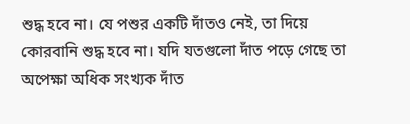শুদ্ধ হবে না। যে পশুর একটি দাঁতও নেই, তা দিয়ে কোরবানি শুদ্ধ হবে না। যদি যতগুলো দাঁত পড়ে গেছে তা অপেক্ষা অধিক সংখ্যক দাঁত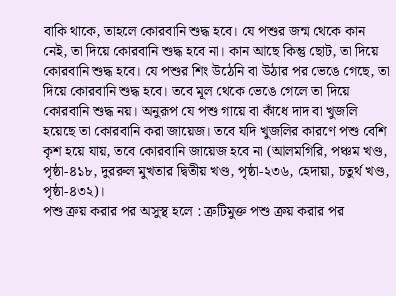বাকি থাকে, তাহলে কোরবানি শুদ্ধ হবে। যে পশুর জন্ম থেকে কান নেই, তা দিয়ে কোরবানি শুদ্ধ হবে না। কান আছে কিন্তু ছোট, তা দিয়ে কোরবানি শুদ্ধ হবে। যে পশুর শিং উঠেনি বা উঠার পর ভেঙে গেছে, তা দিয়ে কোরবানি শুদ্ধ হবে। তবে মূল থেকে ভেঙে গেলে তা দিয়ে কোরবানি শুদ্ধ নয়। অনুরূপ যে পশু গায়ে বা কাঁধে দাদ বা খুজলি হয়েছে তা কোরবানি করা জায়েজ। তবে যদি খুজলির কারণে পশু বেশি কৃশ হয়ে যায়, তবে কোরবানি জায়েজ হবে না (আলমগিরি, পঞ্চম খণ্ড, পৃষ্ঠা-৪১৮, দুররুল মুখতার দ্বিতীয় খণ্ড, পৃষ্ঠা-২৩৬, হেদায়া, চতুর্থ খণ্ড, পৃষ্ঠা-৪৩২)।
পশু ক্রয় করার পর অসুস্থ হলে : ত্রুটিমুক্ত পশু ক্রয় করার পর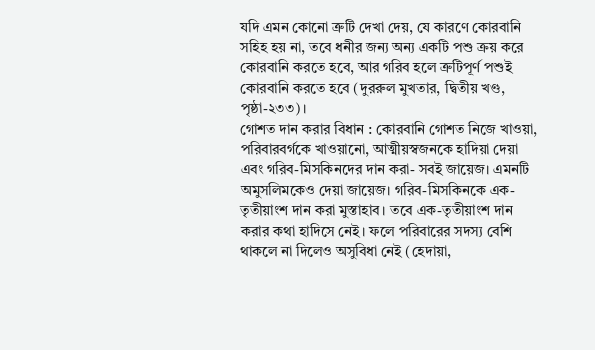যদি এমন কোনো ত্রুটি দেখা দেয়, যে কারণে কোরবানি সহিহ হয় না, তবে ধনীর জন্য অন্য একটি পশু ক্রয় করে কোরবানি করতে হবে, আর গরিব হলে ত্রুটিপূর্ণ পশুই কোরবানি করতে হবে (দুররুল মুখতার, দ্বিতীয় খণ্ড, পৃষ্ঠা-২৩৩)।
গোশত দান করার বিধান : কোরবানি গোশত নিজে খাওয়া, পরিবারবর্গকে খাওয়ানো, আত্মীয়স্বজনকে হাদিয়া দেয়া এবং গরিব-মিসকিনদের দান করা- সবই জায়েজ। এমনটি অমুসলিমকেও দেয়া জায়েজ। গরিব-মিসকিনকে এক-তৃতীয়াংশ দান করা মুস্তাহাব। তবে এক-তৃতীয়াংশ দান করার কথা হাদিসে নেই। ফলে পরিবারের সদস্য বেশি থাকলে না দিলেও অসুবিধা নেই (হেদায়া,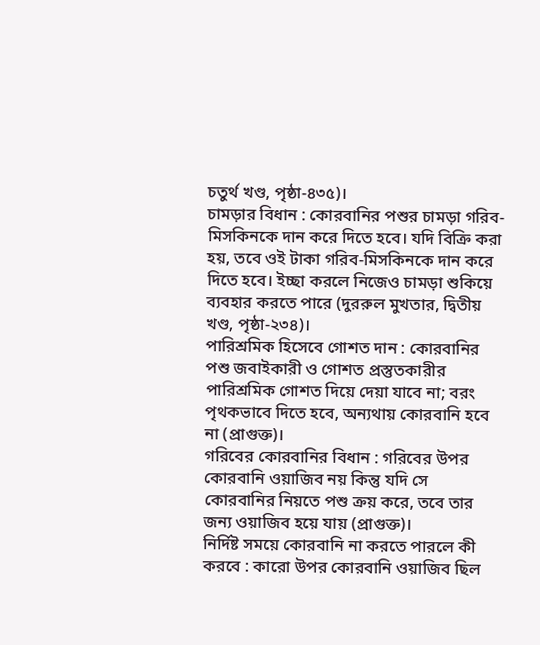চতুর্থ খণ্ড, পৃষ্ঠা-৪৩৫)।
চামড়ার বিধান : কোরবানির পশুর চামড়া গরিব-মিসকিনকে দান করে দিতে হবে। যদি বিক্রি করা হয়, তবে ওই টাকা গরিব-মিসকিনকে দান করে দিতে হবে। ইচ্ছা করলে নিজেও চামড়া শুকিয়ে ব্যবহার করতে পারে (দুররুল মুখতার, দ্বিতীয় খণ্ড, পৃষ্ঠা-২৩৪)।
পারিশ্রমিক হিসেবে গোশত দান : কোরবানির পশু জবাইকারী ও গোশত প্রস্তুতকারীর পারিশ্রমিক গোশত দিয়ে দেয়া যাবে না; বরং পৃথকভাবে দিতে হবে, অন্যথায় কোরবানি হবে না (প্রাগুক্ত)।
গরিবের কোরবানির বিধান : গরিবের উপর কোরবানি ওয়াজিব নয় কিন্তু যদি সে কোরবানির নিয়তে পশু ক্রয় করে, তবে তার জন্য ওয়াজিব হয়ে যায় (প্রাগুক্ত)।
নির্দিষ্ট সময়ে কোরবানি না করতে পারলে কী করবে : কারো উপর কোরবানি ওয়াজিব ছিল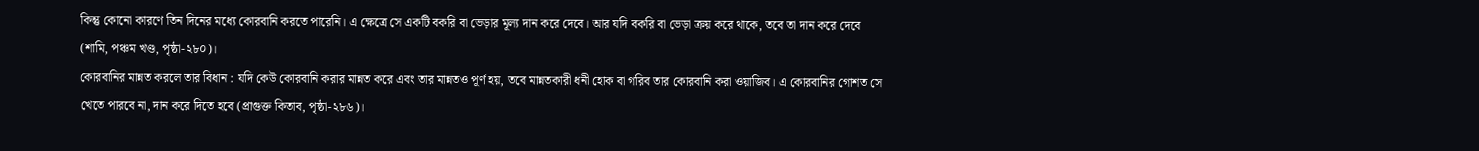কিন্তু কোনো কারণে তিন দিনের মধ্যে কোরবানি করতে পারেনি। এ ক্ষেত্রে সে একটি বকরি বা ভেড়ার মূল্য দান করে দেবে। আর যদি বকরি বা ভেড়া ক্রয় করে থাকে, তবে তা দান করে দেবে (শামি, পঞ্চম খণ্ড, পৃষ্ঠা-২৮০)।
কোরবানির মান্নত করলে তার বিধান : যদি কেউ কোরবানি করার মান্নত করে এবং তার মান্নতও পূর্ণ হয়, তবে মান্নতকারী ধনী হোক বা গরিব তার কোরবানি করা ওয়াজিব। এ কোরবানির গোশত সে খেতে পারবে না, দান করে দিতে হবে (প্রাগুক্ত কিতাব, পৃষ্ঠা-২৮৬)।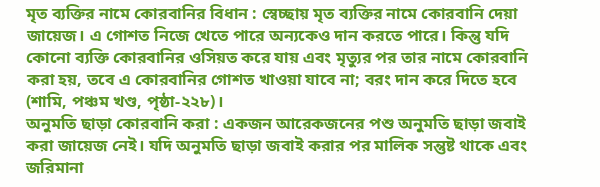মৃত ব্যক্তির নামে কোরবানির বিধান : স্বেচ্ছায় মৃত ব্যক্তির নামে কোরবানি দেয়া জায়েজ। এ গোশত নিজে খেতে পারে অন্যকেও দান করতে পারে। কিন্তু যদি কোনো ব্যক্তি কোরবানির ওসিয়ত করে যায় এবং মৃত্যুর পর তার নামে কোরবানি করা হয়, তবে এ কোরবানির গোশত খাওয়া যাবে না; বরং দান করে দিতে হবে (শামি, পঞ্চম খণ্ড, পৃষ্ঠা-২২৮)।
অনুমতি ছাড়া কোরবানি করা : একজন আরেকজনের পশু অনুমতি ছাড়া জবাই করা জায়েজ নেই। যদি অনুমতি ছাড়া জবাই করার পর মালিক সন্তুষ্ট থাকে এবং জরিমানা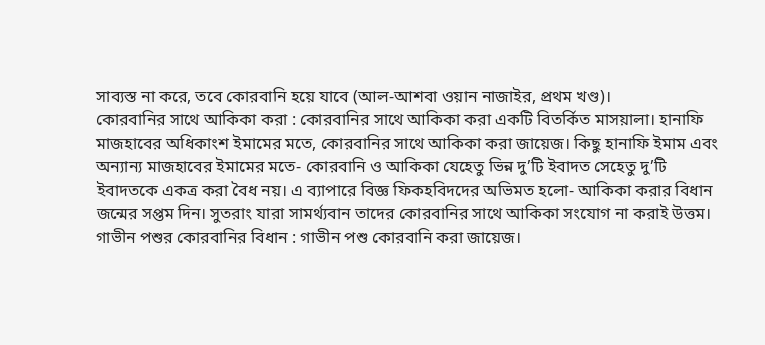সাব্যস্ত না করে, তবে কোরবানি হয়ে যাবে (আল-আশবা ওয়ান নাজাইর, প্রথম খণ্ড)।
কোরবানির সাথে আকিকা করা : কোরবানির সাথে আকিকা করা একটি বিতর্কিত মাসয়ালা। হানাফি মাজহাবের অধিকাংশ ইমামের মতে, কোরবানির সাথে আকিকা করা জায়েজ। কিছু হানাফি ইমাম এবং অন্যান্য মাজহাবের ইমামের মতে- কোরবানি ও আকিকা যেহেতু ভিন্ন দু’টি ইবাদত সেহেতু দু’টি ইবাদতকে একত্র করা বৈধ নয়। এ ব্যাপারে বিজ্ঞ ফিকহবিদদের অভিমত হলো- আকিকা করার বিধান জন্মের সপ্তম দিন। সুতরাং যারা সামর্থ্যবান তাদের কোরবানির সাথে আকিকা সংযোগ না করাই উত্তম।
গাভীন পশুর কোরবানির বিধান : গাভীন পশু কোরবানি করা জায়েজ।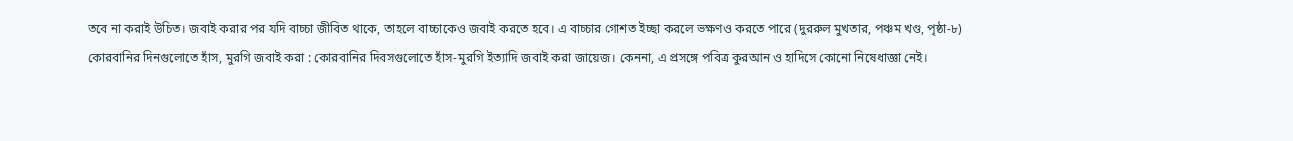তবে না করাই উচিত। জবাই করার পর যদি বাচ্চা জীবিত থাকে, তাহলে বাচ্চাকেও জবাই করতে হবে। এ বাচ্চার গোশত ইচ্ছা করলে ভক্ষণও করতে পারে (দুররুল মুখতার, পঞ্চম খণ্ড, পৃষ্ঠা-৮)
কোরবানির দিনগুলোতে হাঁস, মুরগি জবাই করা : কোরবানির দিবসগুলোতে হাঁস-মুরগি ইত্যাদি জবাই করা জায়েজ। কেননা, এ প্রসঙ্গে পবিত্র কুরআন ও হাদিসে কোনো নিষেধাজ্ঞা নেই।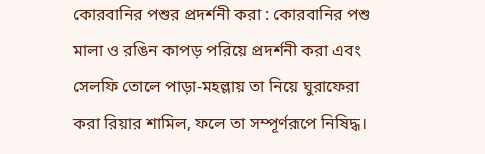কোরবানির পশুর প্রদর্শনী করা : কোরবানির পশু মালা ও রঙিন কাপড় পরিয়ে প্রদর্শনী করা এবং সেলফি তোলে পাড়া-মহল্লায় তা নিয়ে ঘুরাফেরা করা রিয়ার শামিল, ফলে তা সম্পূর্ণরূপে নিষিদ্ধ।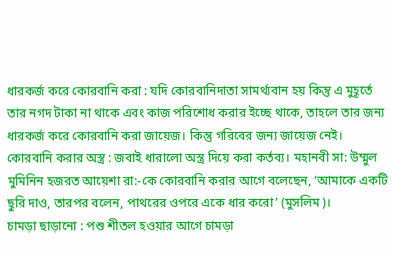ধারকর্জ করে কোরবানি করা : যদি কোরবানিদাতা সামর্থ্যবান হয় কিন্তু এ মুহূর্তে তার নগদ টাকা না থাকে এবং কাজ পরিশোধ করার ইচ্ছে থাকে, তাহলে তার জন্য ধারকর্জ করে কোরবানি করা জায়েজ। কিন্তু গরিবের জন্য জায়েজ নেই।
কোরবানি করার অস্ত্র : জবাই ধারালো অস্ত্র দিয়ে করা কর্তব্য। মহানবী সা: উম্মুল মুমিনিন হজরত আয়েশা রা:-কে কোরবানি করার আগে বলেছেন, ‘আমাকে একটি ছুরি দাও, তারপর বলেন, পাথরের ওপরে একে ধার করো’ (মুসলিম)।
চামড়া ছাড়ানো : পশু শীতল হওয়ার আগে চামড়া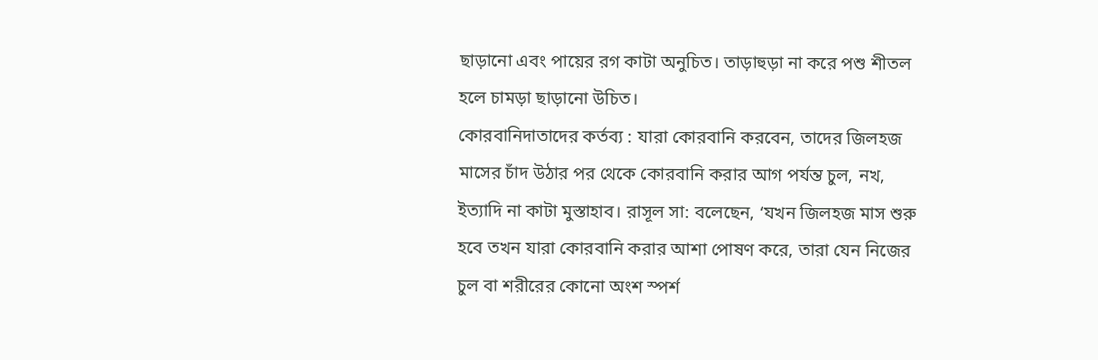ছাড়ানো এবং পায়ের রগ কাটা অনুচিত। তাড়াহুড়া না করে পশু শীতল হলে চামড়া ছাড়ানো উচিত।
কোরবানিদাতাদের কর্তব্য : যারা কোরবানি করবেন, তাদের জিলহজ মাসের চাঁদ উঠার পর থেকে কোরবানি করার আগ পর্যন্ত চুল, নখ, ইত্যাদি না কাটা মুস্তাহাব। রাসূল সা: বলেছেন, ‘যখন জিলহজ মাস শুরু হবে তখন যারা কোরবানি করার আশা পোষণ করে, তারা যেন নিজের চুল বা শরীরের কোনো অংশ স্পর্শ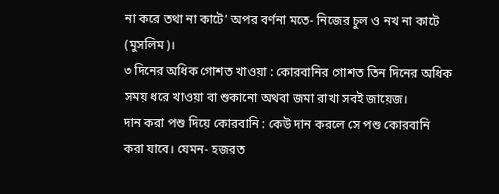না করে তথা না কাটে’ অপর বর্ণনা মতে- নিজের চুল ও নখ না কাটে (মুসলিম)।
৩ দিনের অধিক গোশত খাওয়া : কোরবানির গোশত তিন দিনের অধিক সময় ধরে খাওয়া বা শুকানো অথবা জমা রাখা সবই জায়েজ।
দান করা পশু দিয়ে কোরবানি : কেউ দান করলে সে পশু কোরবানি করা যাবে। যেমন- হজরত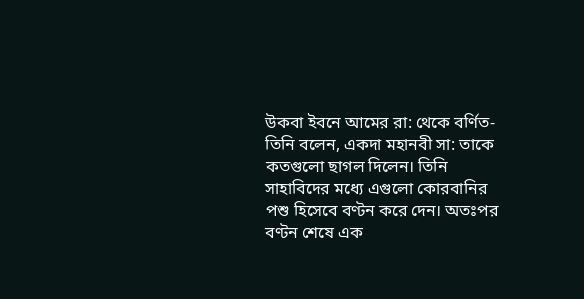উকবা ইবনে আমের রা: থেকে বর্ণিত- তিনি বলেন, একদা মহানবী সা: তাকে কতগুলো ছাগল দিলেন। তিনি সাহাবিদের মধ্যে এগুলো কোরবানির পশু হিসেবে বণ্টন করে দেন। অতঃপর বণ্টন শেষে এক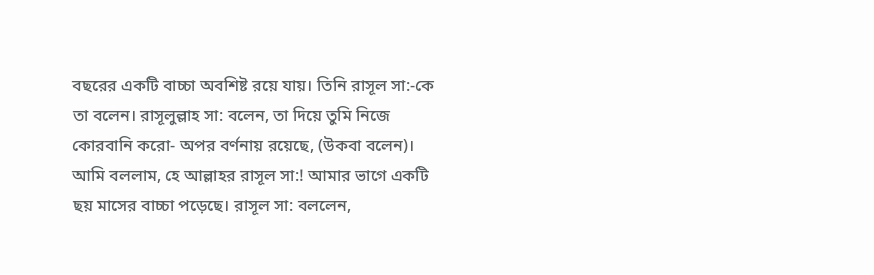বছরের একটি বাচ্চা অবশিষ্ট রয়ে যায়। তিনি রাসূল সা:-কে তা বলেন। রাসূলুল্লাহ সা: বলেন, তা দিয়ে তুমি নিজে কোরবানি করো- অপর বর্ণনায় রয়েছে, (উকবা বলেন)। আমি বললাম, হে আল্লাহর রাসূল সা:! আমার ভাগে একটি ছয় মাসের বাচ্চা পড়েছে। রাসূল সা: বললেন,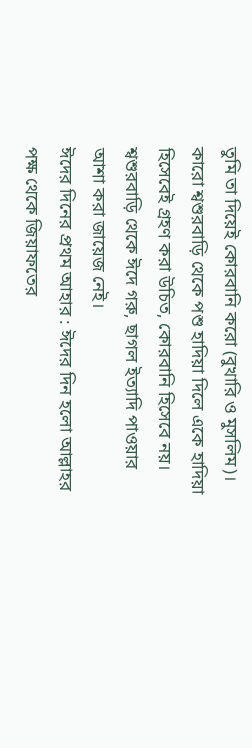তুমি তা দিয়েই কোরবানি করো (বুখারি ও মুসলিম)। কারো শ্বশুরবাড়ি থেকে পশু হাদিয়া দিলে একে হাদিয়া হিসেবেই গ্রহণ করা উচিত, কোরবানি হিসেবে নয়। শ্বশুরবাড়ি থেকে ঈদে গরু, ছাগল ইত্যাদি পাওয়ার আশা করা জায়েজ নেই।
ঈদের দিনের প্রথম আহার : ঈদের দিন হলো আল্লাহর পক্ষ থেকে জিয়াফতের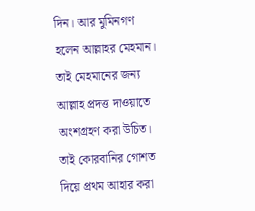দিন। আর মুমিনগণ হলেন আল্লাহর মেহমান। তাই মেহমানের জন্য আল্লাহ প্রদত্ত দাওয়াতে অংশগ্রহণ করা উচিত। তাই কোরবানির গোশত দিয়ে প্রথম আহার করা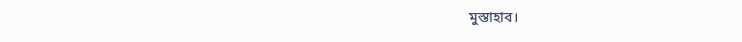মুস্তাহাব।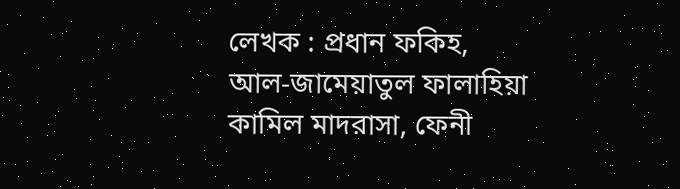লেখক : প্রধান ফকিহ, আল-জামেয়াতুল ফালাহিয়া কামিল মাদরাসা, ফেনী